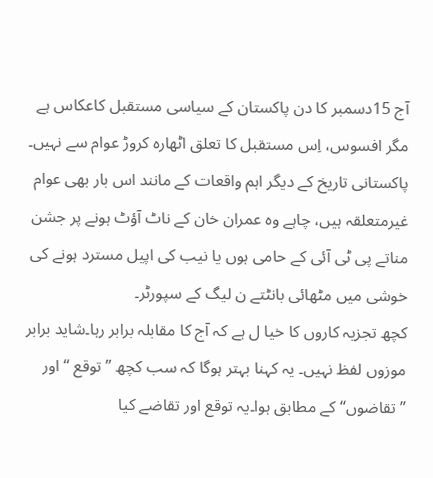آج 15دسمبر کا دن پاکستان کے سیاسی مستقبل کاعکاس ہے
مگر افسوس، اِس مستقبل کا تعلق اٹھارہ کروڑ عوام سے نہیں۔ پاکستانی تاریخ کے دیگر اہم واقعات کے مانند اس بار بھی عوام غیرمتعلقہ ہیں، چاہے وہ عمران خان کے ناٹ آؤٹ ہونے پر جشن مناتے پی ٹی آئی کے حامی ہوں یا نیب کی اپیل مسترد ہونے کی خوشی میں مٹھائی بانٹتے ن لیگ کے سپورٹر۔
کچھ تجزیہ کاروں کا خیا ل ہے کہ آج کا مقابلہ برابر رہا۔شاید برابر موزوں لفظ نہیں۔ یہ کہنا بہتر ہوگا کہ سب کچھ ”توقع “ اور ”تقاضوں“ کے مطابق ہوا۔یہ توقع اور تقاضے کیا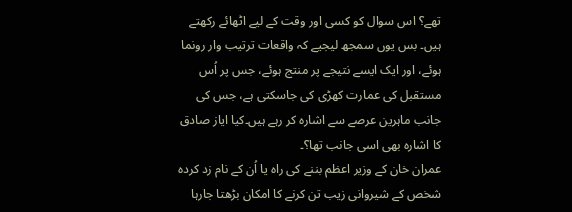تھے؟ اس سوال کو کسی اور وقت کے لیے اٹھائے رکھتے ہیں۔ بس یوں سمجھ لیجیے کہ واقعات ترتیب وار رونما ہوئے، اور ایک ایسے نتیجے پر منتج ہوئے، جس پر اُس مستقبل کی عمارت کھڑی کی جاسکتی ہے، جس کی جانب ماہرین عرصے سے اشارہ کر رہے ہیں۔کیا ایاز صادق کا اشارہ بھی اسی جانب تھا؟۔
عمران خان کے وزیر اعظم بننے کی راہ یا اُن کے نام زد کردہ شخص کے شیروانی زیب تن کرنے کا امکان بڑھتا جارہا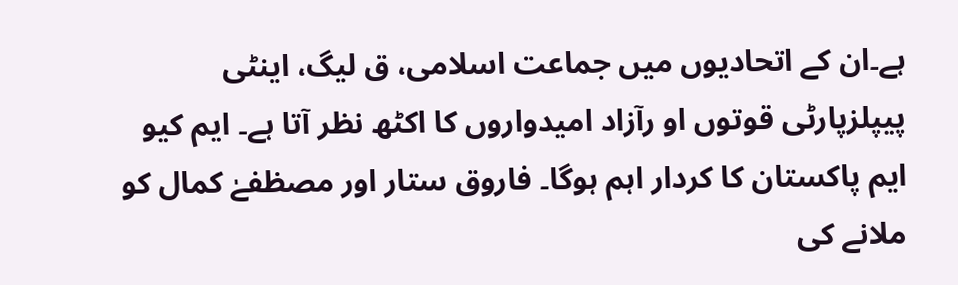ہے۔ان کے اتحادیوں میں جماعت اسلامی، ق لیگ، اینٹی پیپلزپارٹی قوتوں او رآزاد امیدواروں کا اکٹھ نظر آتا ہے۔ ایم کیو ایم پاکستان کا کردار اہم ہوگا۔ فاروق ستار اور مصظفےٰ کمال کو ملانے کی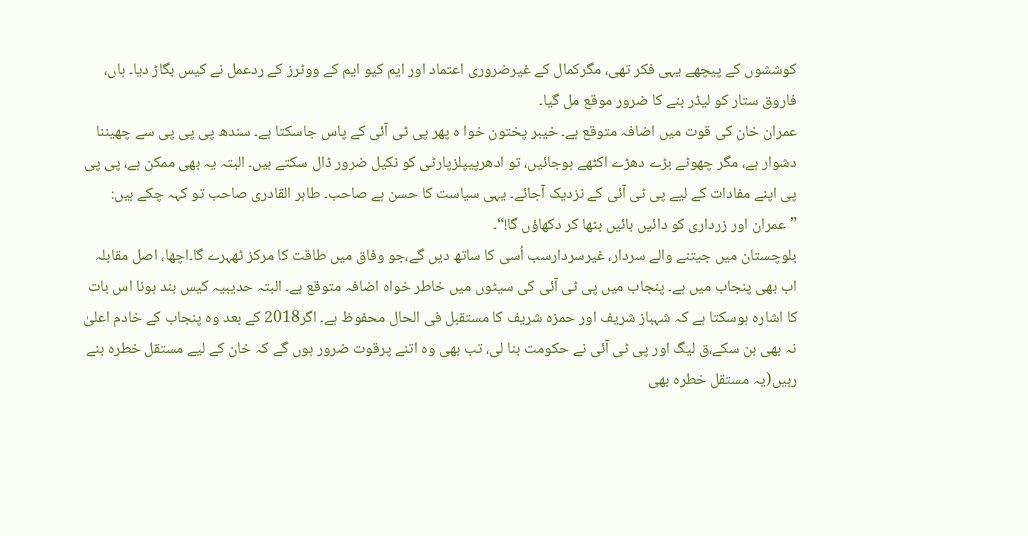کوششوں کے پیچھے یہی فکر تھی، مگرکمال کے غیرضروری اعتماد اور ایم کیو ایم کے ووٹرز کے ردعمل نے کیس بگاڑ دیا۔ ہاں، فاروق ستار کو لیڈر بنے کا ضرور موقع مل گیا۔
عمران خان کی قوت میں اضافہ متوقع ہے۔ خیبر پختون خوا ہ پھر پی ٹی آئی کے پاس جاسکتا ہے۔ سندھ پی پی پی سے چھیننا دشوار ہے، مگر چھوٹے بڑے دھڑے اکٹھے ہوجائیں، تو ادھرپیپلزپارٹی کو نکیل ضرور ڈال سکتے ہیں۔ البتہ یہ بھی ممکن ہے، پی پی پی اپنے مفادات کے لیے پی ٹی آئی کے نزدیک آجائے۔ یہی سیاست کا حسن ہے صاحب۔ طاہر القادری صاحب تو کہہ چکے ہیں: ”عمران اور زرداری کو دائیں بائیں بٹھا کر دکھاؤں گا!“۔
بلوچستان میں جیتنے والے سردار، غیرسردارسب اُسی کا ساتھ دیں گے،جو وفاق میں طاقت کا مرکز ٹھہرے گا۔اچھا، اصل مقابلہ اب بھی پنجاب میں ہے۔ پنجاب میں پی ٹی آئی کی سیٹوں میں خاطر خواہ اضافہ متوقع ہے۔ البتہ حدیبیہ کیس بند ہونا اس بات کا اشارہ ہوسکتا ہے کہ شہباز شریف اور حمزہ شریف کا مستقبل فی الحال محفوظ ہے۔ اگر2018 کے بعد وہ پنجاب کے خادم اعلیٰ نہ بھی بن سکے،ق لیگ اور پی ٹی آئی نے حکومت بنا لی، تب بھی وہ اتنے پرقوت ضرور ہوں گے کہ خان کے لیے مستقل خطرہ بنے رہیں(یہ مستقل خطرہ بھی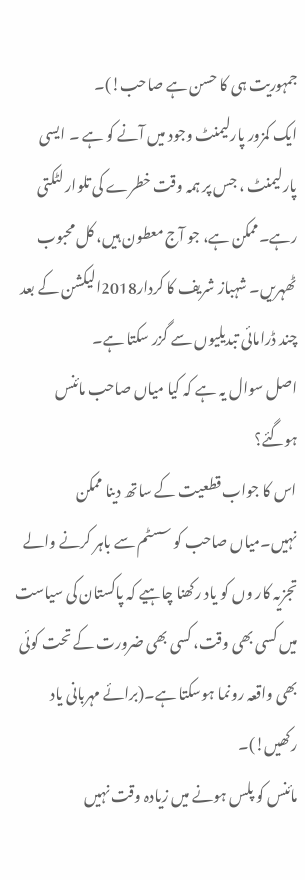جمہوریت ہی کا حسن ہے صاحب!)۔
ایک کمزور پارلیمنٹ وجود میں آنے کو ہے ۔ ایسی پارلیمنٹ ، جس پر ہمہ وقت خطرے کی تلوار لٹکتی رہے۔ممکن ہے، جو آج معطون ہیں، کل محبوب ٹھہریں۔ شہباز شریف کا کردار2018الیکشن کے بعد چند ڈرامائی تبدیلیوں سے گزر سکتا ہے۔
اصل سوال یہ ہے کہ کیا میاں صاحب مائنس ہوگئے؟
اس کا جواب قطعیت کے ساتھ دینا ممکن نہیں۔میاں صاحب کو سسٹم سے باہر کرنے والے تجزیہ کار وں کو یاد رکھنا چاہیے کہ پاکستان کی سیاست میں کسی بھی وقت، کسی بھی ضرورت کے تحت کوئی بھی واقعہ رونما ہوسکتا ہے۔(برائے مہربانی یاد رکھیں!)۔
مائنس کو پلس ہونے میں زیادہ وقت نہیں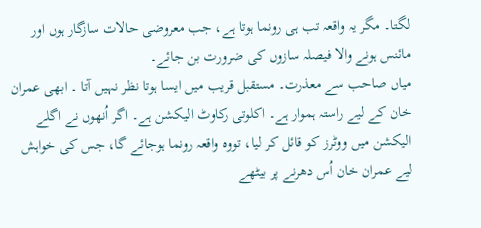لگتا۔ مگر یہ واقعہ تب ہی رونما ہوتا ہے، جب معروضی حالات سازگار ہوں اور مائنس ہونے والا فیصلہ سازوں کی ضرورت بن جائے۔
میاں صاحب سے معذرت۔ مستقبل قریب میں ایسا ہوتا نظر نہیں آتا ۔ ابھی عمران خان کے لیے راستہ ہموار ہے۔ اکلوتی رکاوٹ الیکشن ہے۔ اگر اُنھوں نے اگلے الیکشن میں ووٹرز کو قائل کر لیا، تووہ واقعہ رونما ہوجائے گا، جس کی خواہش لیے عمران خان اُس دھرنے پر بیٹھے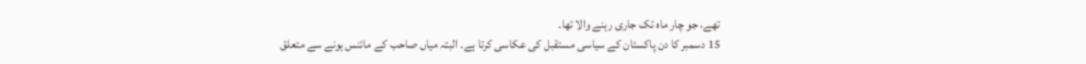تھے، جو چار ماہ تک جاری رہنے والا تھا۔
15 دسمبر کا دن پاکستان کے سیاسی مستقبل کی عکاسی کرتا ہے۔ البتہ میاں صاحب کے مائنس ہونے سے متعلق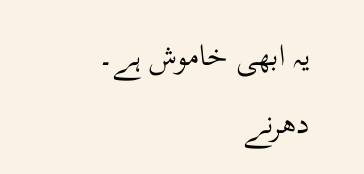یہ ابھی خاموش ہے۔
دھرنے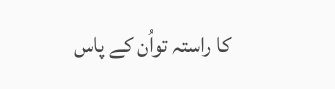کا راستہ تواُن کے پاس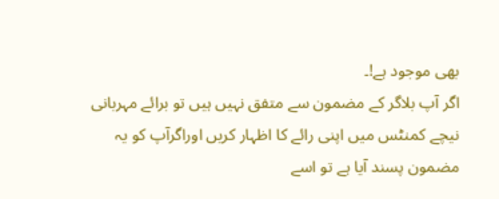بھی موجود ہے!۔
اگر آپ بلاگر کے مضمون سے متفق نہیں ہیں تو برائے مہربانی نیچے کمنٹس میں اپنی رائے کا اظہار کریں اوراگرآپ کو یہ مضمون پسند آیا ہے تو اسے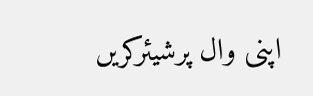اپنی وال پرشیئرکریں